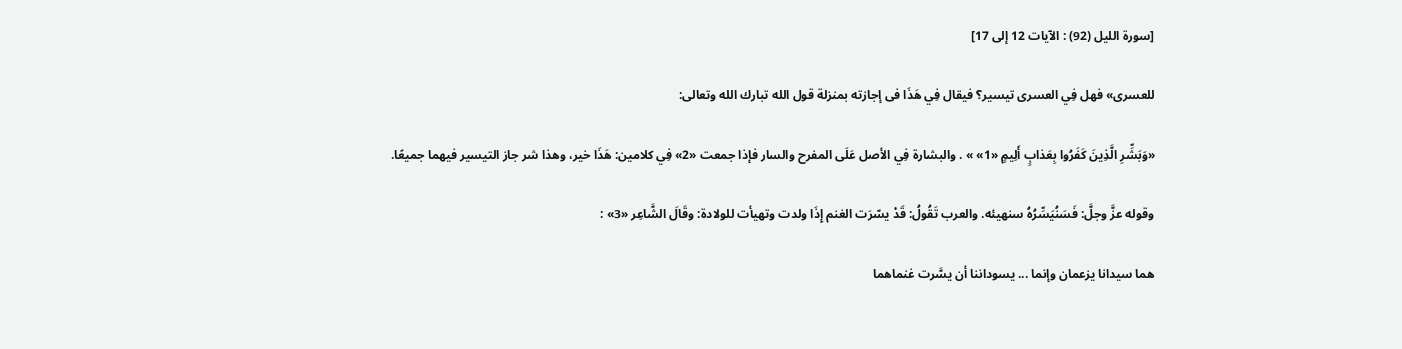[سورة الليل (92) : الآيات 12 إلى 17]

للعسرى» فهل فِي العسرى تيسير؟ فيقال فِي هَذَا فى إجازته بمنزلة قول الله تبارك الله وتعالى:

«وَبَشِّرِ الَّذِينَ كَفَرُوا بِعَذابٍ أَلِيمٍ «1» » . والبشارة فِي الأصل عَلَى المفرح والسار فإذا جمعت «2» فِي كلامين: هَذَا خير، وهذا شر جاز التيسير فيهما جميعًا.

وقوله عزَّ وجلَّ: فَسَنُيَسِّرُهُ سنهيئه. والعرب تَقُولُ: قَدْ يسّرَت الغنم إِذَا ولدت وتهيأت للولادة: وقَالَ الشَّاعِر «3» :

هما سيدانا يزعمان وإنما ... يسوداننا أن يسَّرت غنماهما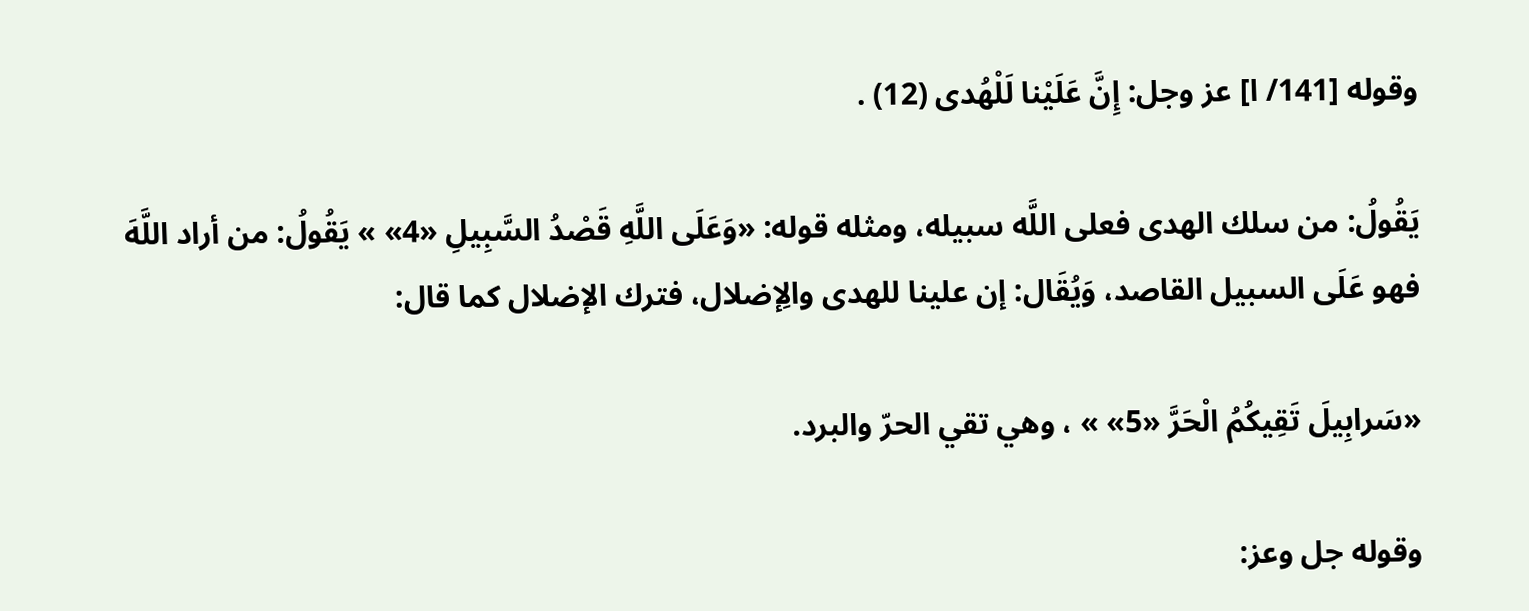وقوله [141/ ا] عز وجل: إِنَّ عَلَيْنا لَلْهُدى (12) .

يَقُولُ: من سلك الهدى فعلى اللَّه سبيله، ومثله قوله: «وَعَلَى اللَّهِ قَصْدُ السَّبِيلِ «4» » يَقُولُ: من أراد اللَّهَ فهو عَلَى السبيل القاصد، وَيُقَال: إن علينا للهدى والِإضلال، فترك الإضلال كما قال:

«سَرابِيلَ تَقِيكُمُ الْحَرَّ «5» » ، وهي تقي الحرّ والبرد.

وقوله جل وعز: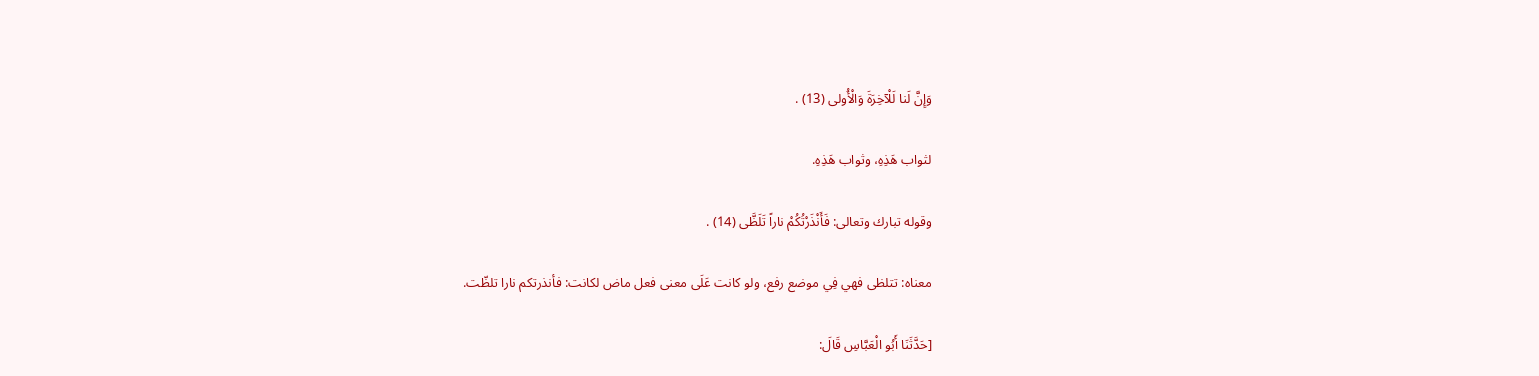وَإِنَّ لَنا لَلْآخِرَةَ وَالْأُولى (13) .

لثواب هَذِهِ، وثواب هَذِهِ.

وقوله تبارك وتعالى: فَأَنْذَرْتُكُمْ ناراً تَلَظَّى (14) .

معناه: تتلظى فهي فِي موضع رفع، ولو كانت عَلَى معنى فعل ماض لكانت: فأنذرتكم نارا تلظّت.

[حَدَّثَنَا أَبُو الْعَبَّاسِ قَالَ: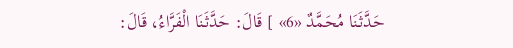حَدَّثَنَا مُحَمَّدٌ «6» ] قَالَ: حَدَّثَنَا الْفَرَّاءُ، قَالَ: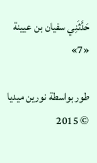حَدَّثَنِي سفيان بن عيينة «7»

طور بواسطة نورين ميديا © 2015